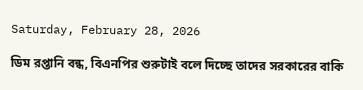Saturday, February 28, 2026

ডিম রপ্তানি বন্ধ, বিএনপির শুরুটাই বলে দিচ্ছে তাদের সরকারের বাকি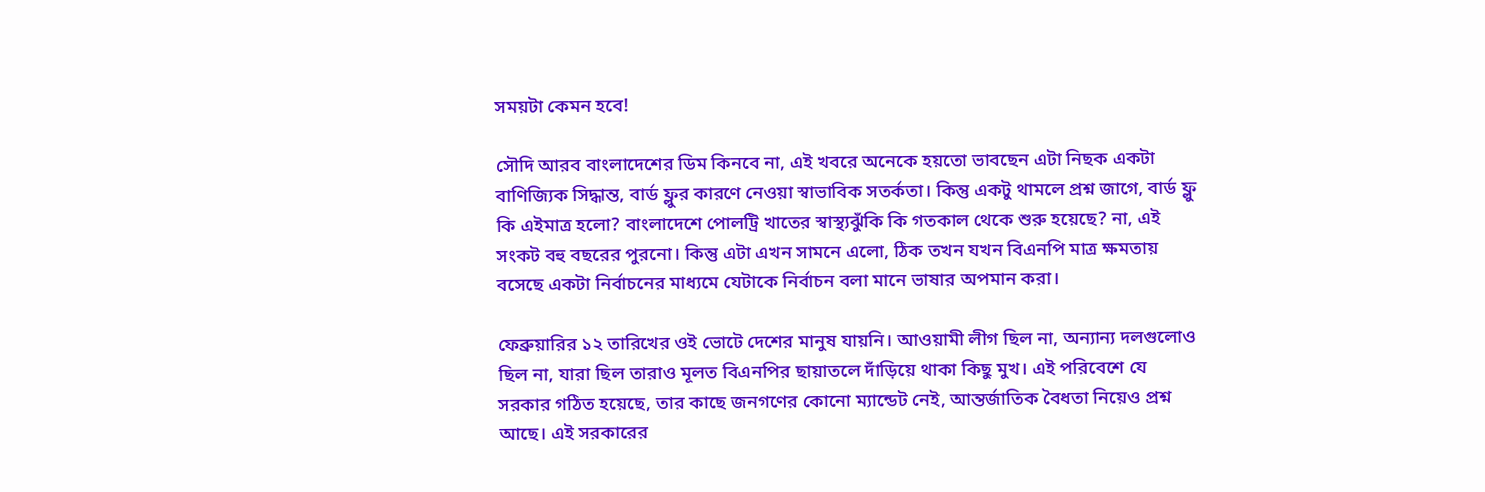সময়টা কেমন হবে!

সৌদি আরব বাংলাদেশের ডিম কিনবে না, এই খবরে অনেকে হয়তো ভাবছেন এটা নিছক একটা বাণিজ্যিক সিদ্ধান্ত, বার্ড ফ্লুর কারণে নেওয়া স্বাভাবিক সতর্কতা। কিন্তু একটু থামলে প্রশ্ন জাগে, বার্ড ফ্লু কি এইমাত্র হলো? বাংলাদেশে পোলট্রি খাতের স্বাস্থ্যঝুঁকি কি গতকাল থেকে শুরু হয়েছে? না, এই সংকট বহু বছরের পুরনো। কিন্তু এটা এখন সামনে এলো, ঠিক তখন যখন বিএনপি মাত্র ক্ষমতায় বসেছে একটা নির্বাচনের মাধ্যমে যেটাকে নির্বাচন বলা মানে ভাষার অপমান করা।

ফেব্রুয়ারির ১২ তারিখের ওই ভোটে দেশের মানুষ যায়নি। আওয়ামী লীগ ছিল না, অন্যান্য দলগুলোও ছিল না, যারা ছিল তারাও মূলত বিএনপির ছায়াতলে দাঁড়িয়ে থাকা কিছু মুখ। এই পরিবেশে যে সরকার গঠিত হয়েছে, তার কাছে জনগণের কোনো ম্যান্ডেট নেই, আন্তর্জাতিক বৈধতা নিয়েও প্রশ্ন আছে। এই সরকারের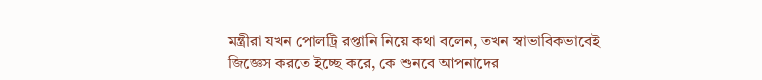মন্ত্রীরা যখন পোলট্রি রপ্তানি নিয়ে কথা বলেন, তখন স্বাভাবিকভাবেই জিজ্ঞেস করতে ইচ্ছে করে, কে শুনবে আপনাদের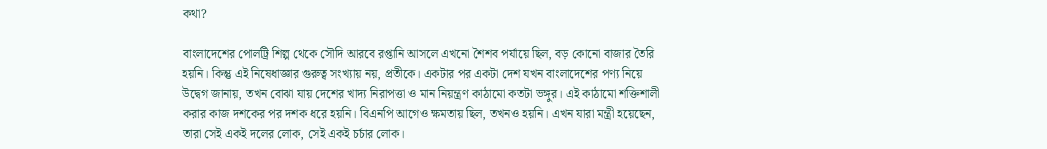কথা?

বাংলাদেশের পোলট্রি শিল্প থেকে সৌদি আরবে রপ্তানি আসলে এখনো শৈশব পর্যায়ে ছিল, বড় কোনো বাজার তৈরি হয়নি। কিন্তু এই নিষেধাজ্ঞার গুরুত্ব সংখ্যায় নয়, প্রতীকে। একটার পর একটা দেশ যখন বাংলাদেশের পণ্য নিয়ে উদ্বেগ জানায়, তখন বোঝা যায় দেশের খাদ্য নিরাপত্তা ও মান নিয়ন্ত্রণ কাঠামো কতটা ভঙ্গুর। এই কাঠামো শক্তিশালী করার কাজ দশকের পর দশক ধরে হয়নি। বিএনপি আগেও ক্ষমতায় ছিল, তখনও হয়নি। এখন যারা মন্ত্রী হয়েছেন, তারা সেই একই দলের লোক, সেই একই চর্চার লোক।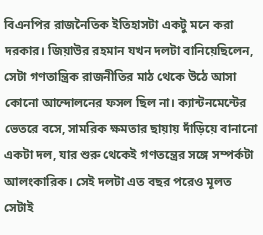বিএনপির রাজনৈতিক ইতিহাসটা একটু মনে করা দরকার। জিয়াউর রহমান যখন দলটা বানিয়েছিলেন, সেটা গণতান্ত্রিক রাজনীতির মাঠ থেকে উঠে আসা কোনো আন্দোলনের ফসল ছিল না। ক্যান্টনমেন্টের ভেতরে বসে, সামরিক ক্ষমতার ছায়ায় দাঁড়িয়ে বানানো একটা দল, যার শুরু থেকেই গণতন্ত্রের সঙ্গে সম্পর্কটা আলংকারিক। সেই দলটা এত বছর পরেও মূলত সেটাই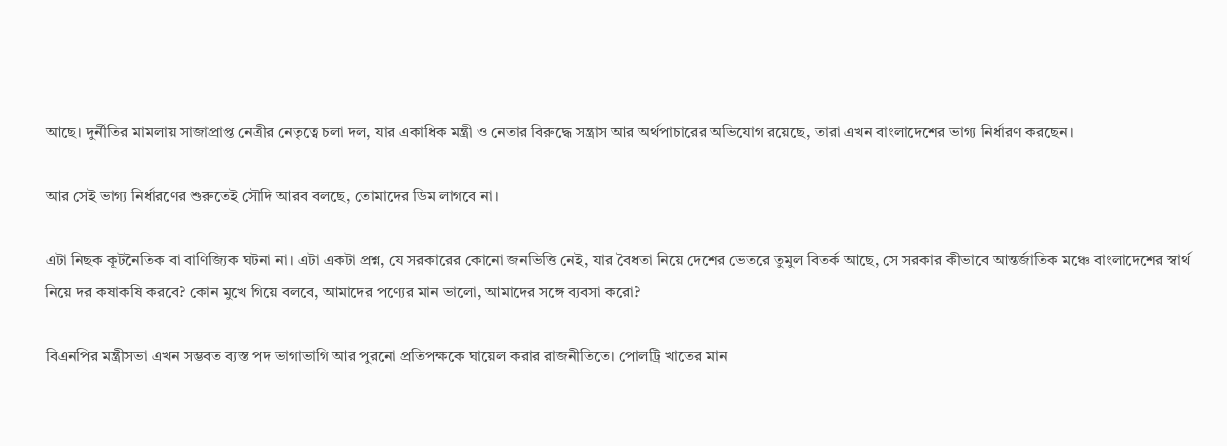আছে। দুর্নীতির মামলায় সাজাপ্রাপ্ত নেত্রীর নেতৃত্বে চলা দল, যার একাধিক মন্ত্রী ও নেতার বিরুদ্ধে সন্ত্রাস আর অর্থপাচারের অভিযোগ রয়েছে, তারা এখন বাংলাদেশের ভাগ্য নির্ধারণ করছেন।

আর সেই ভাগ্য নির্ধারণের শুরুতেই সৌদি আরব বলছে, তোমাদের ডিম লাগবে না।

এটা নিছক কূটনৈতিক বা বাণিজ্যিক ঘটনা না। এটা একটা প্রশ্ন, যে সরকারের কোনো জনভিত্তি নেই, যার বৈধতা নিয়ে দেশের ভেতরে তুমুল বিতর্ক আছে, সে সরকার কীভাবে আন্তর্জাতিক মঞ্চে বাংলাদেশের স্বার্থ নিয়ে দর কষাকষি করবে? কোন মুখে গিয়ে বলবে, আমাদের পণ্যের মান ভালো, আমাদের সঙ্গে ব্যবসা করো?

বিএনপির মন্ত্রীসভা এখন সম্ভবত ব্যস্ত পদ ভাগাভাগি আর পুরনো প্রতিপক্ষকে ঘায়েল করার রাজনীতিতে। পোলট্রি খাতের মান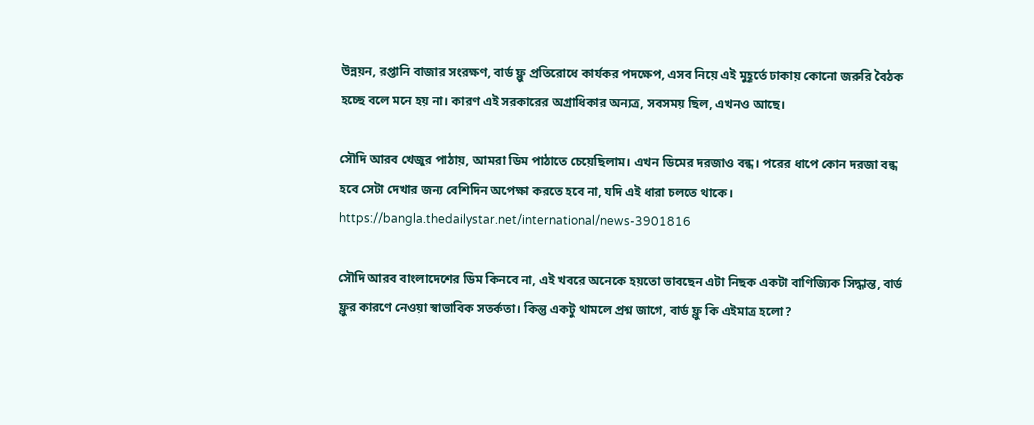উন্নয়ন, রপ্তানি বাজার সংরক্ষণ, বার্ড ফ্লু প্রতিরোধে কার্যকর পদক্ষেপ, এসব নিয়ে এই মুহূর্তে ঢাকায় কোনো জরুরি বৈঠক হচ্ছে বলে মনে হয় না। কারণ এই সরকারের অগ্রাধিকার অন্যত্র, সবসময় ছিল, এখনও আছে।

সৌদি আরব খেজুর পাঠায়, আমরা ডিম পাঠাতে চেয়েছিলাম। এখন ডিমের দরজাও বন্ধ। পরের ধাপে কোন দরজা বন্ধ হবে সেটা দেখার জন্য বেশিদিন অপেক্ষা করতে হবে না, যদি এই ধারা চলতে থাকে। https://bangla.thedailystar.net/international/news-3901816

সৌদি আরব বাংলাদেশের ডিম কিনবে না, এই খবরে অনেকে হয়তো ভাবছেন এটা নিছক একটা বাণিজ্যিক সিদ্ধান্ত, বার্ড ফ্লুর কারণে নেওয়া স্বাভাবিক সতর্কতা। কিন্তু একটু থামলে প্রশ্ন জাগে, বার্ড ফ্লু কি এইমাত্র হলো?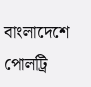বাংলাদেশে পোলট্রি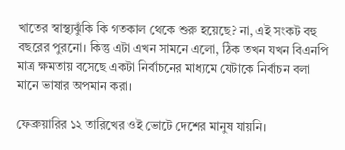খাতের স্বাস্থ্যঝুঁকি কি গতকাল থেকে শুরু হয়েছে? না, এই সংকট বহু বছরের পুরনো। কিন্তু এটা এখন সামনে এলো, ঠিক তখন যখন বিএনপি মাত্র ক্ষমতায় বসেছে একটা নির্বাচনের মাধ্যমে যেটাকে নির্বাচন বলা মানে ভাষার অপমান করা।

ফেব্রুয়ারির ১২ তারিখের ওই ভোটে দেশের মানুষ যায়নি।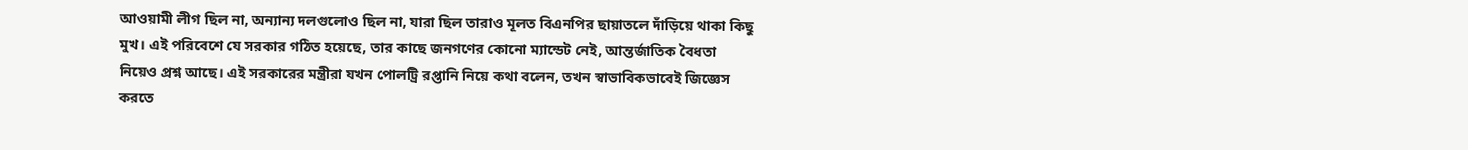আওয়ামী লীগ ছিল না, অন্যান্য দলগুলোও ছিল না, যারা ছিল তারাও মূলত বিএনপির ছায়াতলে দাঁড়িয়ে থাকা কিছু মুখ। এই পরিবেশে যে সরকার গঠিত হয়েছে, তার কাছে জনগণের কোনো ম্যান্ডেট নেই, আন্তর্জাতিক বৈধতা নিয়েও প্রশ্ন আছে। এই সরকারের মন্ত্রীরা যখন পোলট্রি রপ্তানি নিয়ে কথা বলেন, তখন স্বাভাবিকভাবেই জিজ্ঞেস করতে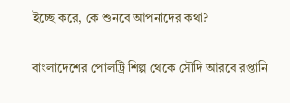ইচ্ছে করে, কে শুনবে আপনাদের কথা?

বাংলাদেশের পোলট্রি শিল্প থেকে সৌদি আরবে রপ্তানি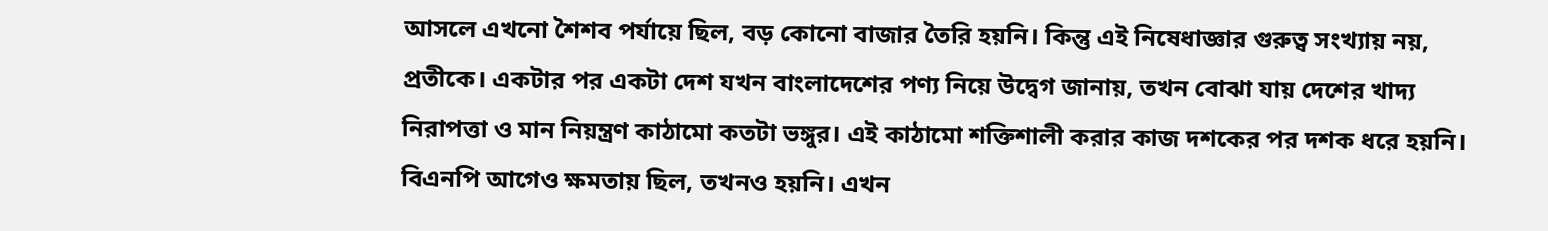আসলে এখনো শৈশব পর্যায়ে ছিল, বড় কোনো বাজার তৈরি হয়নি। কিন্তু এই নিষেধাজ্ঞার গুরুত্ব সংখ্যায় নয়, প্রতীকে। একটার পর একটা দেশ যখন বাংলাদেশের পণ্য নিয়ে উদ্বেগ জানায়, তখন বোঝা যায় দেশের খাদ্য নিরাপত্তা ও মান নিয়ন্ত্রণ কাঠামো কতটা ভঙ্গুর। এই কাঠামো শক্তিশালী করার কাজ দশকের পর দশক ধরে হয়নি। বিএনপি আগেও ক্ষমতায় ছিল, তখনও হয়নি। এখন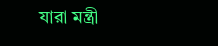যারা মন্ত্রী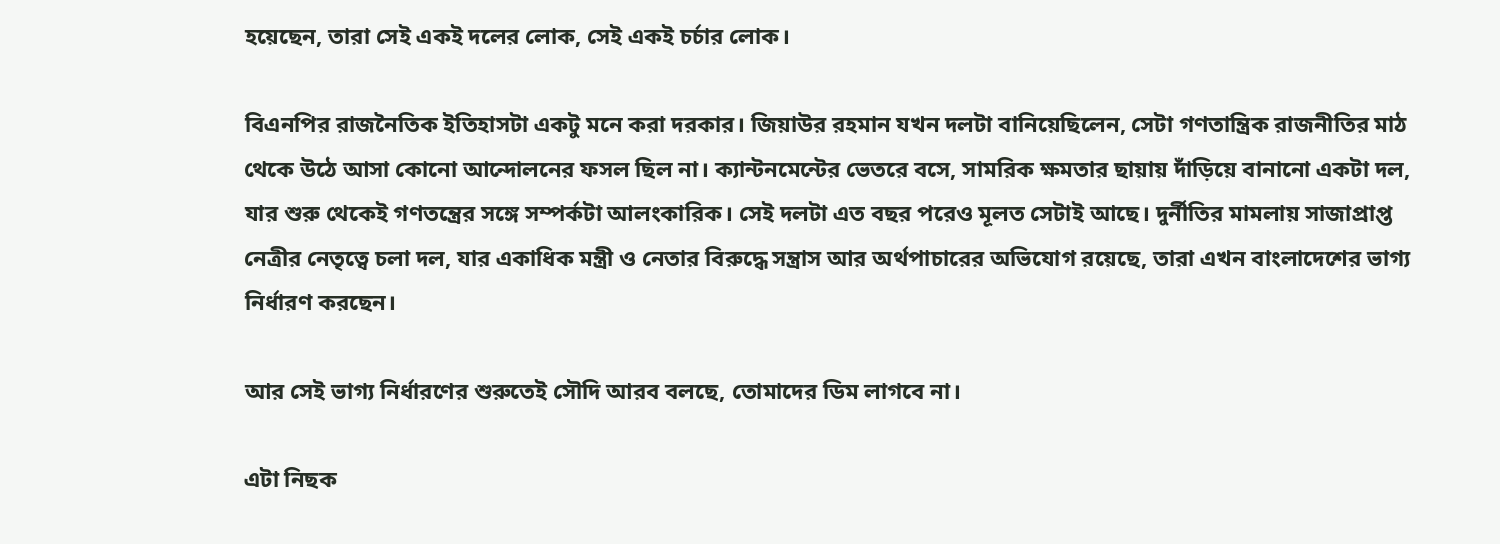হয়েছেন, তারা সেই একই দলের লোক, সেই একই চর্চার লোক।

বিএনপির রাজনৈতিক ইতিহাসটা একটু মনে করা দরকার। জিয়াউর রহমান যখন দলটা বানিয়েছিলেন, সেটা গণতান্ত্রিক রাজনীতির মাঠ থেকে উঠে আসা কোনো আন্দোলনের ফসল ছিল না। ক্যান্টনমেন্টের ভেতরে বসে, সামরিক ক্ষমতার ছায়ায় দাঁড়িয়ে বানানো একটা দল, যার শুরু থেকেই গণতন্ত্রের সঙ্গে সম্পর্কটা আলংকারিক। সেই দলটা এত বছর পরেও মূলত সেটাই আছে। দুর্নীতির মামলায় সাজাপ্রাপ্ত নেত্রীর নেতৃত্বে চলা দল, যার একাধিক মন্ত্রী ও নেতার বিরুদ্ধে সন্ত্রাস আর অর্থপাচারের অভিযোগ রয়েছে, তারা এখন বাংলাদেশের ভাগ্য নির্ধারণ করছেন।

আর সেই ভাগ্য নির্ধারণের শুরুতেই সৌদি আরব বলছে, তোমাদের ডিম লাগবে না।

এটা নিছক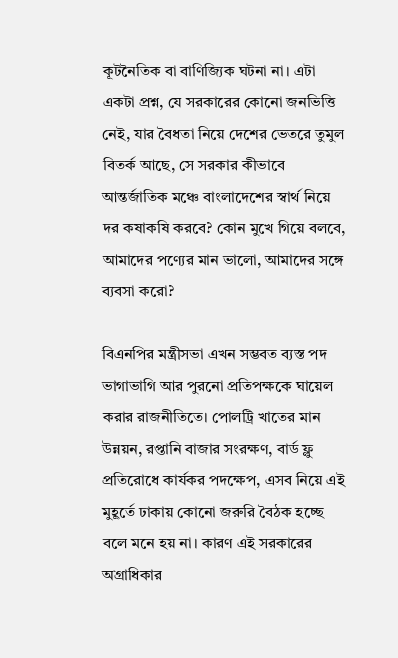কূটনৈতিক বা বাণিজ্যিক ঘটনা না। এটা একটা প্রশ্ন, যে সরকারের কোনো জনভিত্তি নেই, যার বৈধতা নিয়ে দেশের ভেতরে তুমুল বিতর্ক আছে, সে সরকার কীভাবে আন্তর্জাতিক মঞ্চে বাংলাদেশের স্বার্থ নিয়ে দর কষাকষি করবে? কোন মুখে গিয়ে বলবে, আমাদের পণ্যের মান ভালো, আমাদের সঙ্গে ব্যবসা করো?

বিএনপির মন্ত্রীসভা এখন সম্ভবত ব্যস্ত পদ ভাগাভাগি আর পুরনো প্রতিপক্ষকে ঘায়েল করার রাজনীতিতে। পোলট্রি খাতের মান উন্নয়ন, রপ্তানি বাজার সংরক্ষণ, বার্ড ফ্লু প্রতিরোধে কার্যকর পদক্ষেপ, এসব নিয়ে এই মুহূর্তে ঢাকায় কোনো জরুরি বৈঠক হচ্ছে বলে মনে হয় না। কারণ এই সরকারের অগ্রাধিকার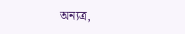অন্যত্র,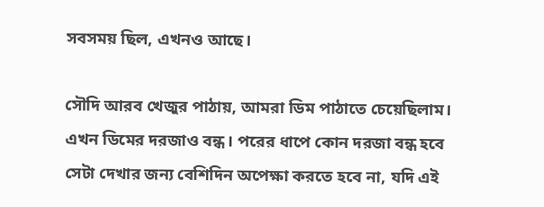সবসময় ছিল, এখনও আছে।

সৌদি আরব খেজুর পাঠায়, আমরা ডিম পাঠাতে চেয়েছিলাম। এখন ডিমের দরজাও বন্ধ। পরের ধাপে কোন দরজা বন্ধ হবে সেটা দেখার জন্য বেশিদিন অপেক্ষা করতে হবে না, যদি এই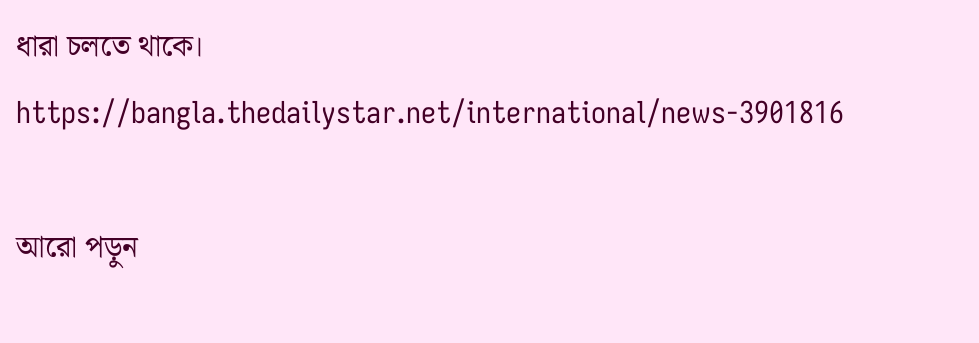ধারা চলতে থাকে। https://bangla.thedailystar.net/international/news-3901816

আরো পড়ুন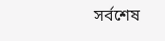সর্বশেষ